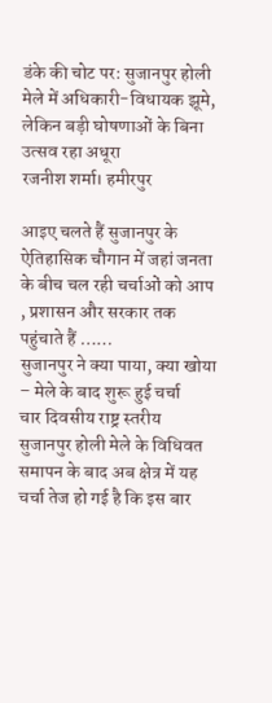डंके की चोट पर: सुजानपुर होली मेले में अधिकारी-विधायक झूमे, लेकिन बड़ी घोषणाओं के बिना उत्सव रहा अधूरा
रजनीश शर्मा। हमीरपुर

आइए चलते हैं सुजानपुर के ऐतिहासिक चौगान में जहां जनता के बीच चल रही चर्चाओं को आप , प्रशासन और सरकार तक पहुंचाते हैं ……
सुजानपुर ने क्या पाया, क्या खोया – मेले के बाद शुरू हुई चर्चा
चार दिवसीय राष्ट्र स्तरीय सुजानपुर होली मेले के विधिवत समापन के बाद अब क्षेत्र में यह चर्चा तेज हो गई है कि इस बार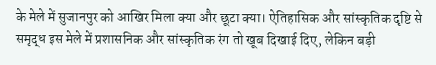के मेले में सुजानपुर को आखिर मिला क्या और छूटा क्या। ऐतिहासिक और सांस्कृतिक दृष्टि से समृद्ध इस मेले में प्रशासनिक और सांस्कृतिक रंग तो खूब दिखाई दिए, लेकिन बड़ी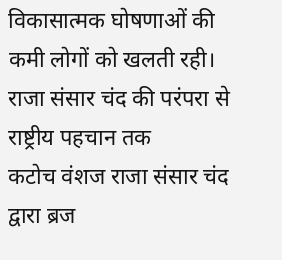विकासात्मक घोषणाओं की कमी लोगों को खलती रही।
राजा संसार चंद की परंपरा से राष्ट्रीय पहचान तक
कटोच वंशज राजा संसार चंद द्वारा ब्रज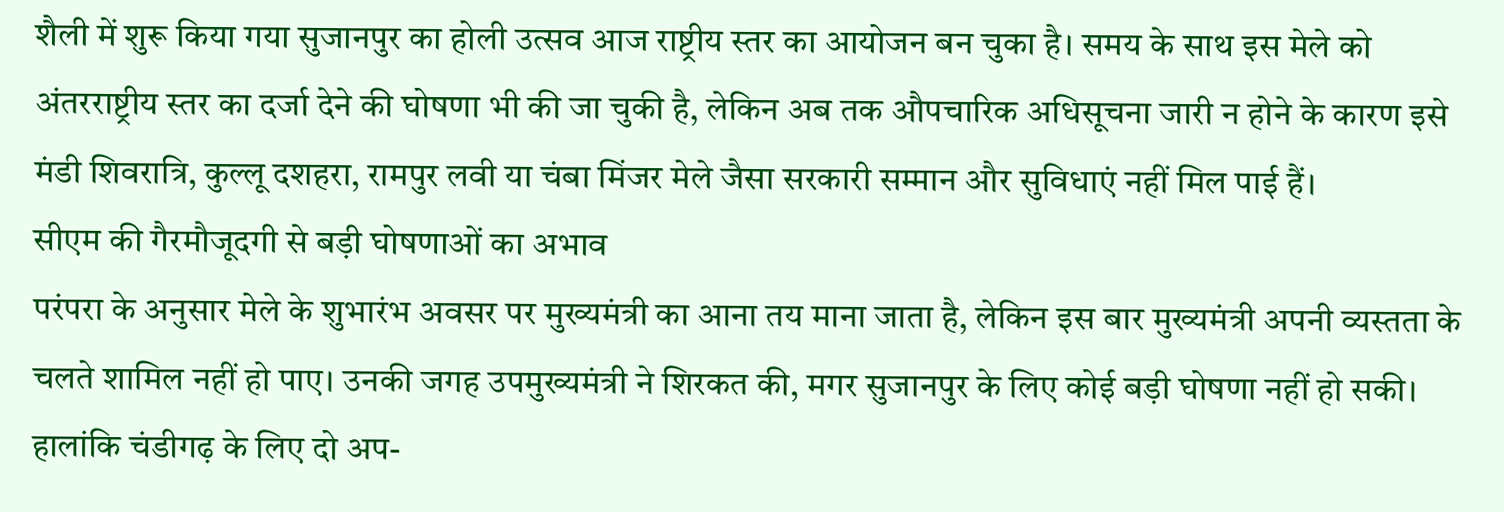शैली में शुरू किया गया सुजानपुर का होली उत्सव आज राष्ट्रीय स्तर का आयोजन बन चुका है। समय के साथ इस मेले को अंतरराष्ट्रीय स्तर का दर्जा देने की घोषणा भी की जा चुकी है, लेकिन अब तक औपचारिक अधिसूचना जारी न होने के कारण इसे मंडी शिवरात्रि, कुल्लू दशहरा, रामपुर लवी या चंबा मिंजर मेले जैसा सरकारी सम्मान और सुविधाएं नहीं मिल पाई हैं।
सीएम की गैरमौजूदगी से बड़ी घोषणाओं का अभाव
परंपरा के अनुसार मेले के शुभारंभ अवसर पर मुख्यमंत्री का आना तय माना जाता है, लेकिन इस बार मुख्यमंत्री अपनी व्यस्तता के चलते शामिल नहीं हो पाए। उनकी जगह उपमुख्यमंत्री ने शिरकत की, मगर सुजानपुर के लिए कोई बड़ी घोषणा नहीं हो सकी। हालांकि चंडीगढ़ के लिए दो अप-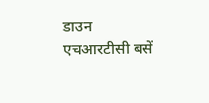डाउन एचआरटीसी बसें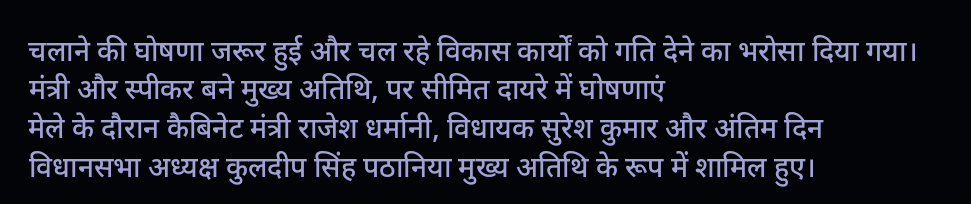चलाने की घोषणा जरूर हुई और चल रहे विकास कार्यों को गति देने का भरोसा दिया गया।
मंत्री और स्पीकर बने मुख्य अतिथि, पर सीमित दायरे में घोषणाएं
मेले के दौरान कैबिनेट मंत्री राजेश धर्मानी, विधायक सुरेश कुमार और अंतिम दिन विधानसभा अध्यक्ष कुलदीप सिंह पठानिया मुख्य अतिथि के रूप में शामिल हुए।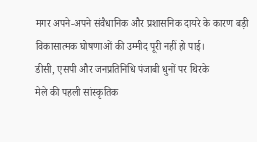मगर अपने-अपने संवैधानिक और प्रशासनिक दायरे के कारण बड़ी विकासात्मक घोषणाओं की उम्मीद पूरी नहीं हो पाई।
डीसी, एसपी और जनप्रतिनिधि पंजाबी धुनों पर थिरके
मेले की पहली सांस्कृतिक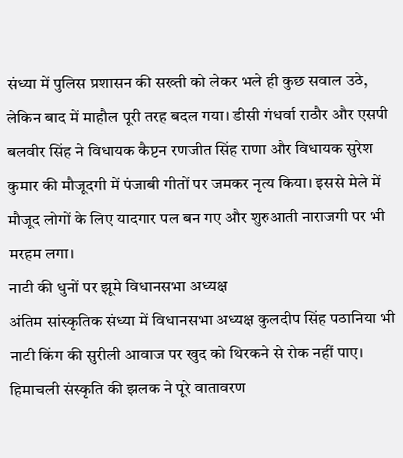संध्या में पुलिस प्रशासन की सख्ती को लेकर भले ही कुछ सवाल उठे, लेकिन बाद में माहौल पूरी तरह बदल गया। डीसी गंधर्वा राठौर और एसपी बलवीर सिंह ने विधायक कैप्टन रणजीत सिंह राणा और विधायक सुरेश कुमार की मौजूदगी में पंजाबी गीतों पर जमकर नृत्य किया। इससे मेले में मौजूद लोगों के लिए यादगार पल बन गए और शुरुआती नाराजगी पर भी मरहम लगा।
नाटी की धुनों पर झूमे विधानसभा अध्यक्ष
अंतिम सांस्कृतिक संध्या में विधानसभा अध्यक्ष कुलदीप सिंह पठानिया भी नाटी किंग की सुरीली आवाज पर खुद को थिरकने से रोक नहीं पाए। हिमाचली संस्कृति की झलक ने पूरे वातावरण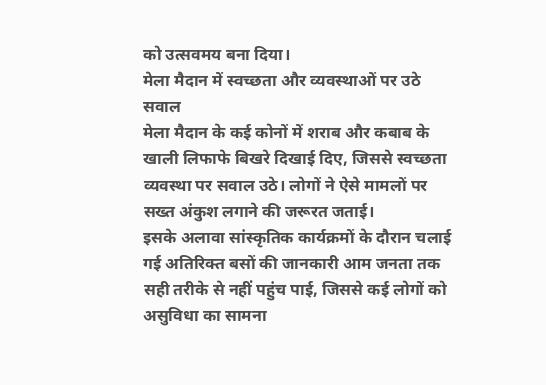को उत्सवमय बना दिया।
मेला मैदान में स्वच्छता और व्यवस्थाओं पर उठे सवाल
मेला मैदान के कई कोनों में शराब और कबाब के खाली लिफाफे बिखरे दिखाई दिए, जिससे स्वच्छता व्यवस्था पर सवाल उठे। लोगों ने ऐसे मामलों पर सख्त अंकुश लगाने की जरूरत जताई।
इसके अलावा सांस्कृतिक कार्यक्रमों के दौरान चलाई गई अतिरिक्त बसों की जानकारी आम जनता तक सही तरीके से नहीं पहुंच पाई, जिससे कई लोगों को असुविधा का सामना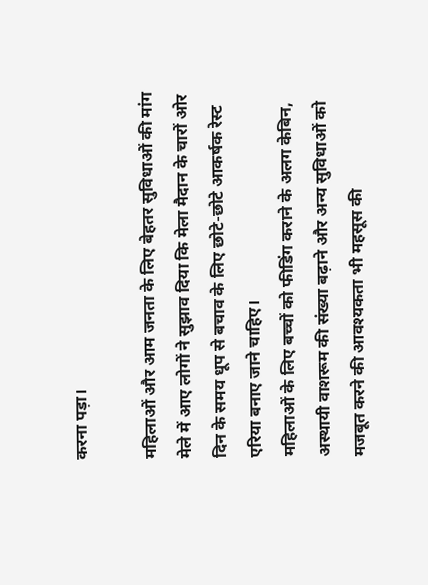करना पड़ा।

महिलाओं और आम जनता के लिए बेहतर सुविधाओं की मांग
मेले में आए लोगों ने सुझाव दिया कि मेला मैदान के चारों ओर दिन के समय धूप से बचाव के लिए छोटे-छोटे आकर्षक रेस्ट एरिया बनाए जाने चाहिए।
महिलाओं के लिए बच्चों को फीडिंग कराने के अलग केबिन, अस्थायी वाशरूम की संख्या बढ़ाने और अन्य सुविधाओं को मजबूत करने की आवश्यकता भी महसूस की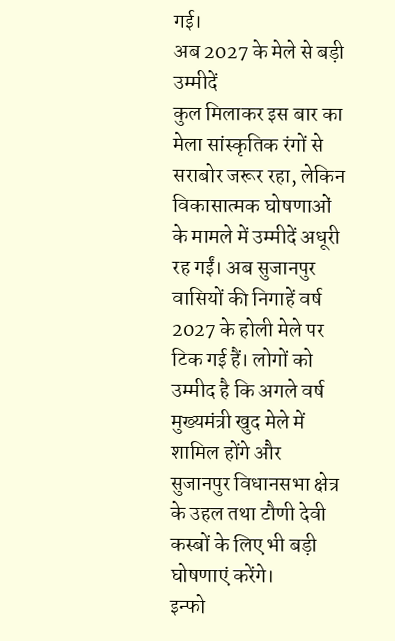गई।
अब 2027 के मेले से बड़ी उम्मीदें
कुल मिलाकर इस बार का मेला सांस्कृतिक रंगों से सराबोर जरूर रहा, लेकिन विकासात्मक घोषणाओं के मामले में उम्मीदें अधूरी रह गईं। अब सुजानपुर वासियों की निगाहें वर्ष 2027 के होली मेले पर टिक गई हैं। लोगों को उम्मीद है कि अगले वर्ष मुख्यमंत्री खुद मेले में शामिल होंगे और सुजानपुर विधानसभा क्षेत्र के उहल तथा टौणी देवी कस्बों के लिए भी बड़ी घोषणाएं करेंगे।
इन्फो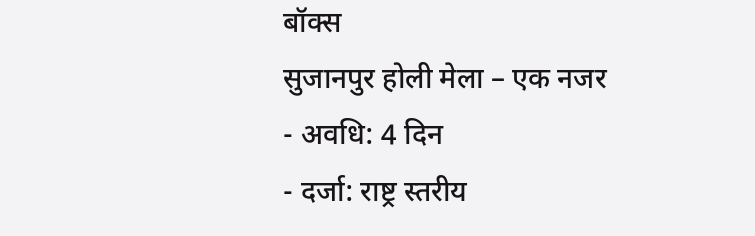बॉक्स
सुजानपुर होली मेला – एक नजर
- अवधि: 4 दिन
- दर्जा: राष्ट्र स्तरीय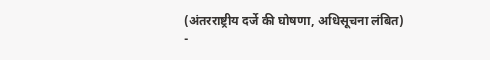(अंतरराष्ट्रीय दर्जे की घोषणा, अधिसूचना लंबित)
-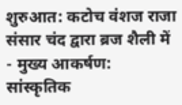शुरुआत: कटोच वंशज राजा संसार चंद द्वारा ब्रज शैली में
- मुख्य आकर्षण: सांस्कृतिक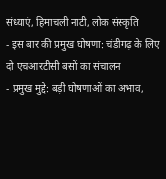संध्याएं, हिमाचली नाटी, लोक संस्कृति
- इस बार की प्रमुख घोषणा: चंडीगढ़ के लिए दो एचआरटीसी बसों का संचालन
- प्रमुख मुद्दे: बड़ी घोषणाओं का अभाव,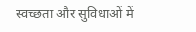स्वच्छता और सुविधाओं में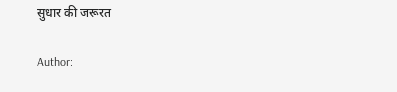सुधार की जरूरत

Author: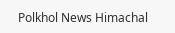Polkhol News Himachal